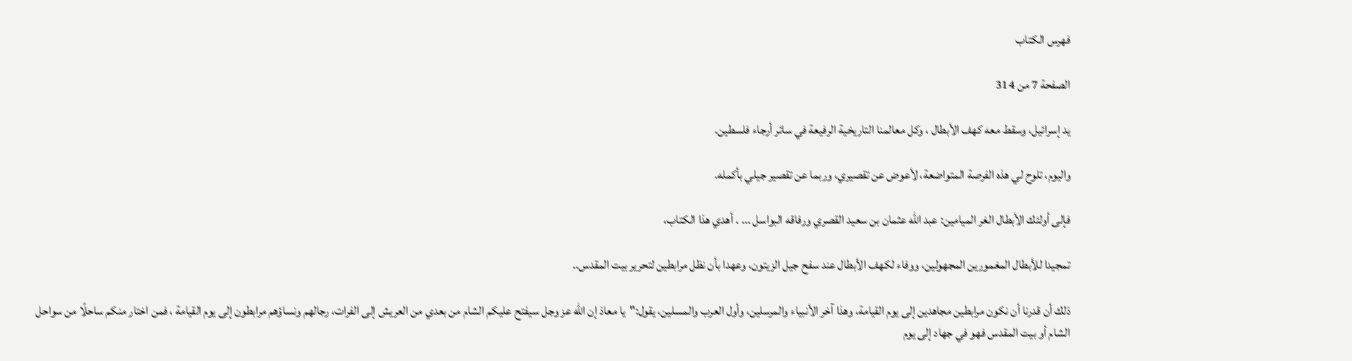فهرس الكتاب

الصفحة 7 من 314

يد إسرائيل، وسقط معه كهف الأبطال ، وكل معالمنا التاريخية الرفيعة في سائر أرجاء فلسطين.

واليوم، تلوح لي هذه الفرصة المتواضعة، لأعوض عن تقصيري، وربما عن تقصير جيلي بأكمله.

فإلى أولئك الأبطال الغر الميامين: عبد الله عثمان بن سعيد القصري ورفاقه البواسل ... . أهدي هذا الكتاب،

تمجيدا للأبطال المغمورين المجهولين، ووفاء لكهف الأبطال عند سفح جيل الزيتون، وعهدا بأن نظل مرابطين لتحرير بيت المقدس..

ذلك أن قدرنا أن نكون مرابطين مجاهدين إلى يوم القيامة، وهذا آخر الأنبياء والمرسلين، وأول العرب والمسلين، يقول:"يا معاذ إن الله عز وجل سيفتح عليكم الشام من بعدي من العريش إلى الفرات، رجالهم ونساؤهم مرابطون إلى يوم القيامة ، فمن اختار منكم ساحلًا من سواحل الشام أو بيت المقدس فهو في جهاد إلى يوم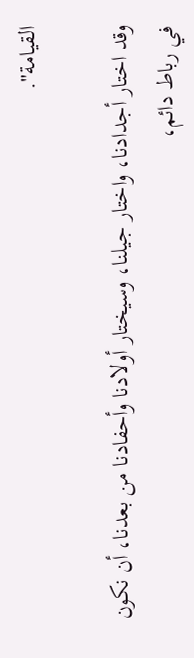القيامة".

وقد اختار أجدادنا، واختار جيلنا، وسيختار أولادنا وأحفادنا من بعدنا، أن نكون في رباط دائم،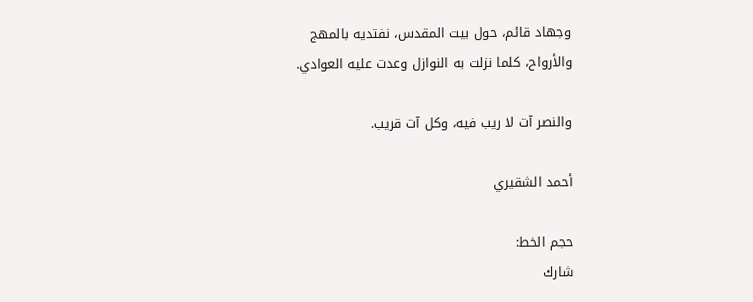وجهاد قائم، حول بيت المقدس، نفتديه بالمهج والأرواح، كلما نزلت به النوازل وعدت عليه العوادي.

والنصر آت لا ريب فيه، وكل آت قريب.

أحمد الشقيري

حجم الخط:
شارك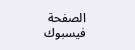الصفحة
فيسبوك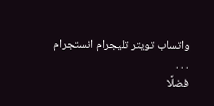واتساب تويتر تليجرام انستجرام
. . .
فضلًا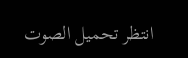انتظر تحميل الصوت